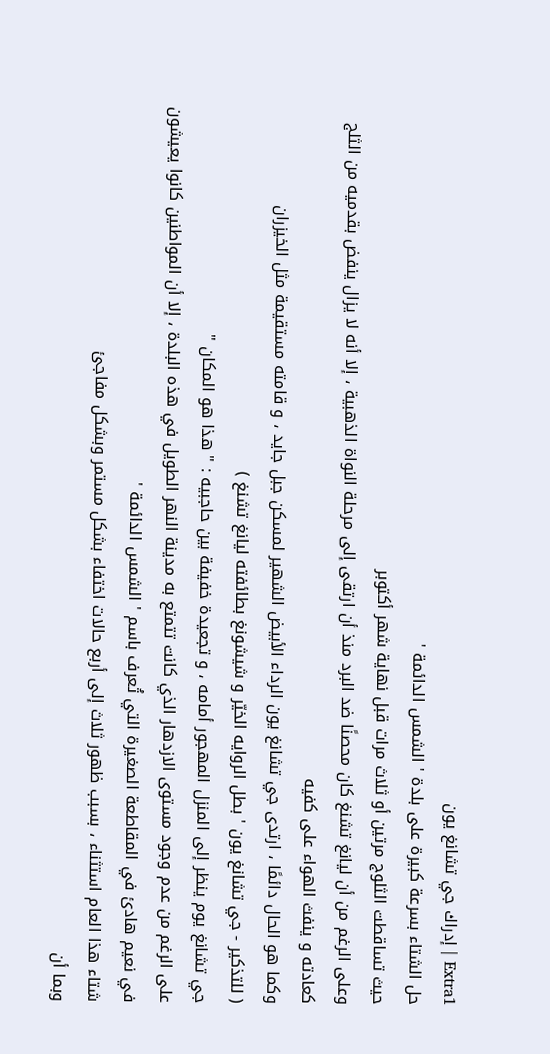Extra1 | إدراك جي تشانغ يون
حل الشتاء بسرعة كبيرة على بلدة ' الشمس الدائمة '
حيث تساقطت الثلوج مرتين أو ثلاث مرات قبل نهاية شهر أكتوبر
وعلى الرغم من أن ليانغ تشنغ كان محصنًا ضد البرد منذ أن ارتقى إلى مرحلة النواة الذهبية ، إلا أنه لا يزال ينفض بقدميه من الثلج كعادته و ينفث الهواء على كفيه
وكما هو الحال دائمًا ، ارتدى جي تشانغ يون الرداء الأبيض الشهير لمسكن جبل جايد ، و قامته مستقيمة مثل الخيزران
( للتذكير - جي تشانغ يون ' بطل الروايه الخيّر و شيشونغ بطائفته ليانغ تشنغ )
جي تشانغ يوم ينظر إلى المنزل المهجور أمامه ، و تجعيدة خفيفة بين حاجبيه : " هذا هو المكان "
على الرغم من عدم وجود مستوى الازدهار الذي كانت تتمتع به مدينة النهر الطويل في هذه البلدة ، إلا أن المواطنين كانوا يعيشون في نعيم هادئ في المقاطعة الصغيرة التي تُعرف باسم ' الشمس الدائمة '
شتاء هذا العام استثناء ، بسبب ظهور ثلاث إلى أربع حالات اختفاء بشكل مستمر وبشكل مفاجئ
وبما أن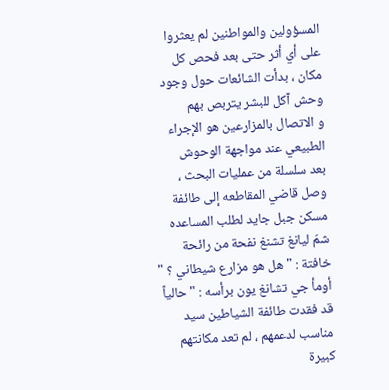المسؤولين والمواطنين لم يعثروا على أي أثر حتى بعد فحص كل مكان ، بدأت الشائعات حول وجود وحش آكل للبشر يتربص بهم
و الاتصال بالمزارعين هو الإجراء الطبيعي عند مواجهة الوحوش
بعد سلسلة من عمليات البحث ، وصل قاضي المقاطعه إلى طائفة مسكن جبل جايد لطلب المساعده
شمّ ليانغ تشنغ نفحة من رائحة خافتة : " هل هو مزارع شيطاني ؟ "
أومأ جي تشانغ يون برأسه : " حالياً قد فقدت طائفة الشياطين سيد مناسب لدعمهم ، لم تعد مكانتهم كبيرة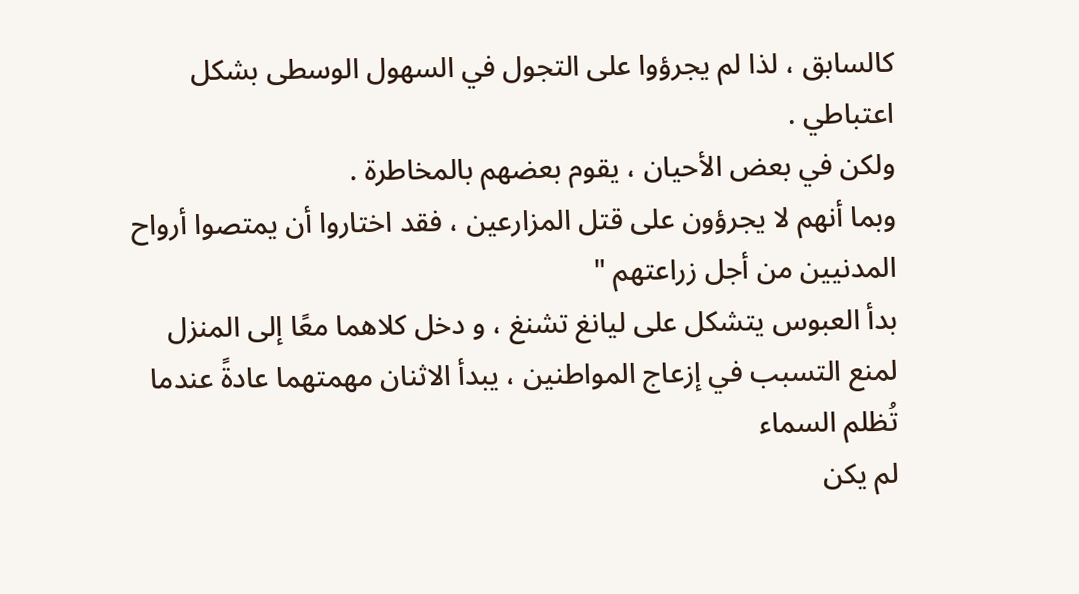كالسابق ، لذا لم يجرؤوا على التجول في السهول الوسطى بشكل اعتباطي .
ولكن في بعض الأحيان ، يقوم بعضهم بالمخاطرة .
وبما أنهم لا يجرؤون على قتل المزارعين ، فقد اختاروا أن يمتصوا أرواح المدنيين من أجل زراعتهم "
بدأ العبوس يتشكل على ليانغ تشنغ ، و دخل كلاهما معًا إلى المنزل
لمنع التسبب في إزعاج المواطنين ، يبدأ الاثنان مهمتهما عادةً عندما تُظلم السماء
لم يكن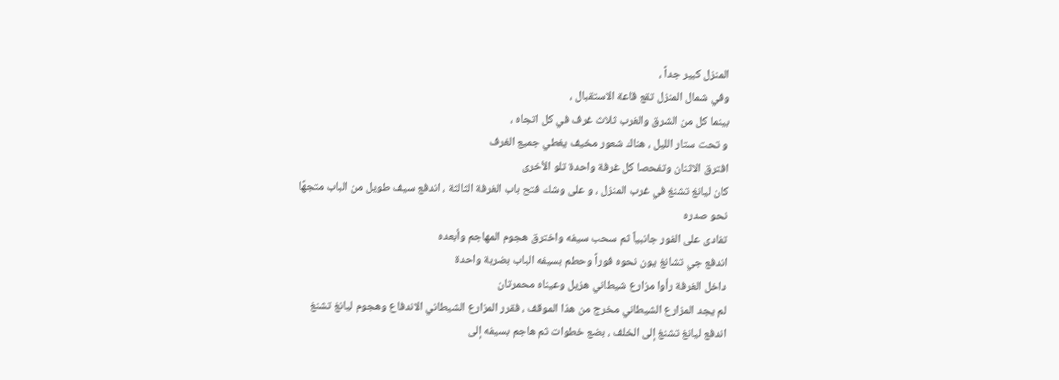المنزل كبير جداً ،
وفي شمال المنزل تقع قاعة الاستقبال ،
بينما كل من الشرق والغرب ثلاث غرف في كل اتجاه ،
و تحت ستار الليل ، هناك شعور مخيف يغطي جميع الغرف
افترق الاثنان وتفحصا كل غرفة واحدة تلو الأخرى
كان ليانغ تشنغ في غرب المنزل ، و على وشك فتح باب الغرفة الثالثة ، اندفع سيف طويل من الباب متجهًا نحو صدره
تفادى على الفور جانبياً ثم سحب سيفه واخترق هجوم المهاجم وأبعده
اندفع جي تشانغ يون نحوه فوراً وحطم بسيفه الباب بضربة واحدة
داخل الغرفة رأوا مزارع شيطاني هزيل وعيناه محمرتان
لم يجد المزارع الشيطاني مخرج من هذا الموقف ، فقرر المزارع الشيطاني الاندفاع وهجوم ليانغ تشنغ
اندفع ليانغ تشنغ إلى الخلف ، بضع خطوات ثم هاجم بسيفه إلى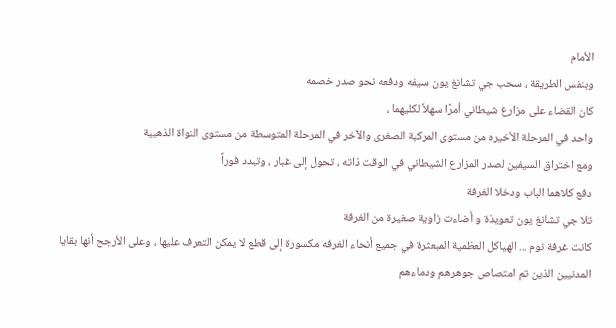الأمام
وبنفس الطريقة ، سحب جي تشانغ يون سيفه ودفعه نحو صدر خصمه
كان القضاء على مزارع شيطاني أمرًا سهلاً لكليهما ،
واحد في المرحلة الأخيره من مستوى المركبة الصغرى والآخر في المرحلة المتوسطة من مستوى النواة الذهبية
ومع اختراق السيفين لصدر المزارع الشيطاني في الوقت ذاته ، تحول إلى غبار ، وتبدد فوراً
دفع كلاهما الباب ودخلا الغرفة
تلا جي تشانغ يون تعويذة و أضاءت زاوية صغيرة من الغرفة
كانت غرفة نوم ... الهياكل العظمية المبعثرة في جميع أنحاء الغرفه مكسورة إلى قطع لا يمكن التعرف عليها ، وعلى الأرجح أنها بقايا المدنيين الذين تم امتصاص جوهرهم ودماءهم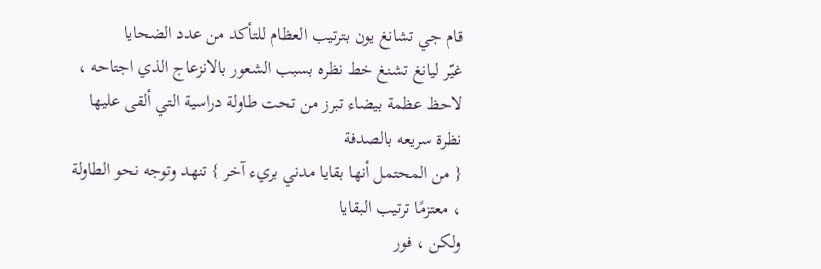قام جي تشانغ يون بترتيب العظام للتأكد من عدد الضحايا
غيّر ليانغ تشنغ خط نظره بسبب الشعور بالانزعاج الذي اجتاحه ، لاحظ عظمة بيضاء تبرز من تحت طاولة دراسية التي ألقى عليها نظرة سريعه بالصدفة
{ من المحتمل أنها بقايا مدني بريء آخر } تنهد وتوجه نحو الطاولة ، معتزمًا ترتيب البقايا
ولكن ، فور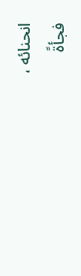انحنائه ،
فجأةً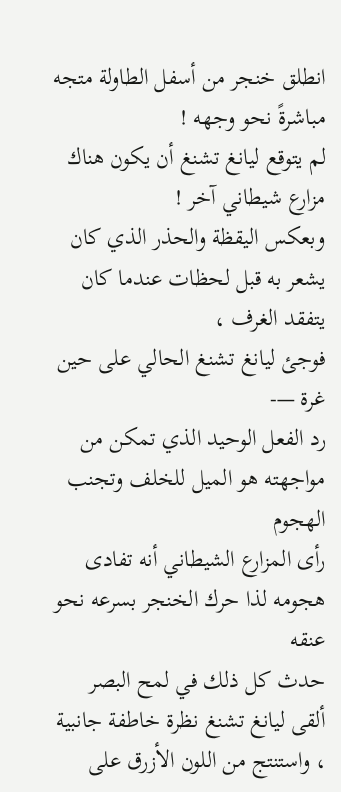انطلق خنجر من أسفل الطاولة متجه مباشرةً نحو وجهه !
لم يتوقع ليانغ تشنغ أن يكون هناك مزارع شيطاني آخر !
وبعكس اليقظة والحذر الذي كان يشعر به قبل لحظات عندما كان يتفقد الغرف ،
فوجئ ليانغ تشنغ الحالي على حين غرة —-
رد الفعل الوحيد الذي تمكن من مواجهته هو الميل للخلف وتجنب الهجوم
رأى المزارع الشيطاني أنه تفادى هجومه لذا حرك الخنجر بسرعه نحو عنقه
حدث كل ذلك في لمح البصر
ألقى ليانغ تشنغ نظرة خاطفة جانبية ، واستنتج من اللون الأزرق على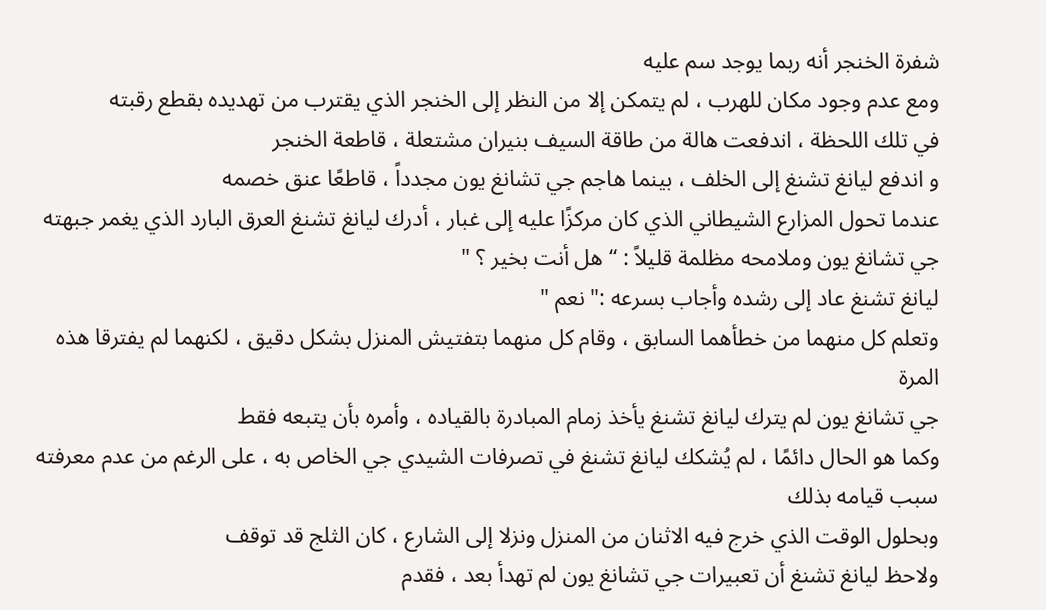شفرة الخنجر أنه ربما يوجد سم عليه
ومع عدم وجود مكان للهرب ، لم يتمكن إلا من النظر إلى الخنجر الذي يقترب من تهديده بقطع رقبته
في تلك اللحظة ، اندفعت هالة من طاقة السيف بنيران مشتعلة ، قاطعة الخنجر
و اندفع ليانغ تشنغ إلى الخلف ، بينما هاجم جي تشانغ يون مجدداً ، قاطعًا عنق خصمه
عندما تحول المزارع الشيطاني الذي كان مركزًا عليه إلى غبار ، أدرك ليانغ تشنغ العرق البارد الذي يغمر جبهته
جي تشانغ يون وملامحه مظلمة قليلاً : “ هل أنت بخير ؟ "
ليانغ تشنغ عاد إلى رشده وأجاب بسرعه :" نعم "
وتعلم كل منهما من خطأهما السابق ، وقام كل منهما بتفتيش المنزل بشكل دقيق ، لكنهما لم يفترقا هذه المرة
جي تشانغ يون لم يترك ليانغ تشنغ يأخذ زمام المبادرة بالقياده ، وأمره بأن يتبعه فقط
وكما هو الحال دائمًا ، لم يُشكك ليانغ تشنغ في تصرفات الشيدي جي الخاص به ، على الرغم من عدم معرفته سبب قيامه بذلك
وبحلول الوقت الذي خرج فيه الاثنان من المنزل ونزلا إلى الشارع ، كان الثلج قد توقف
ولاحظ ليانغ تشنغ أن تعبيرات جي تشانغ يون لم تهدأ بعد ، فقدم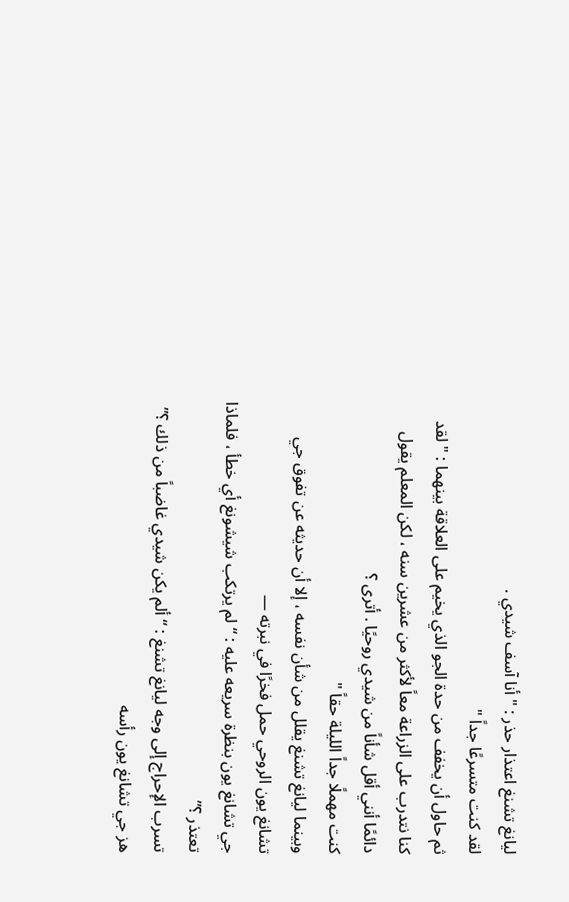ليانغ تشنغ اعتذار حذر : " أنا آسف شيدي .
لقد كنت متسرعًا جداً "
ثم حاول أن يخفف من حدة الجو الذي يخيم على العلاقة بينهما : " لقد كنا نتدرب على الزراعة معاً لأكثر من عشرين سنه ، لكن المعلم يقول دائمًا أنني أقل شأناً من شيدي روحيًا . أترى ؟
كنت مهملًا جداً الليلة حقاً "
وبينما ليانغ تشنغ يقلل من شأن نفسه ، إلا أن حديثه عن تفوق جي تشانغ يون الروحي حمل فخرًا في نبرته —
جي تشانغ يون بنظرة سريعه عليه : “ لم يرتكب شيشونغ أي خطأ ، فلماذا تعتذر ؟”
تسرب الإحراج إلى وجه ليانغ تشنغ : “ ألم يكن شيدي غاضباً من ذلك ؟”
هز جي تشانغ يون رأسه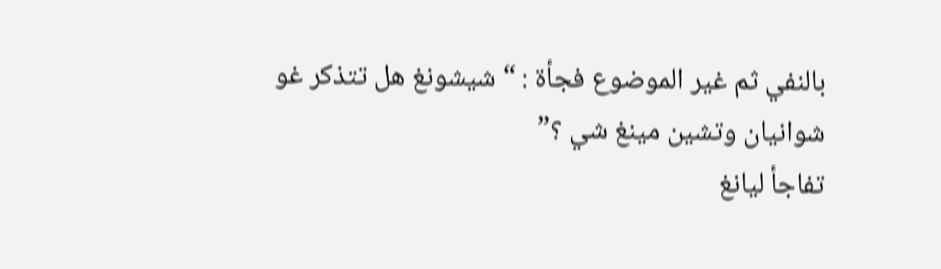بالنفي ثم غير الموضوع فجأة : “ شيشونغ هل تتذكر غو شوانيان وتشين مينغ شي ؟”
تفاجأ ليانغ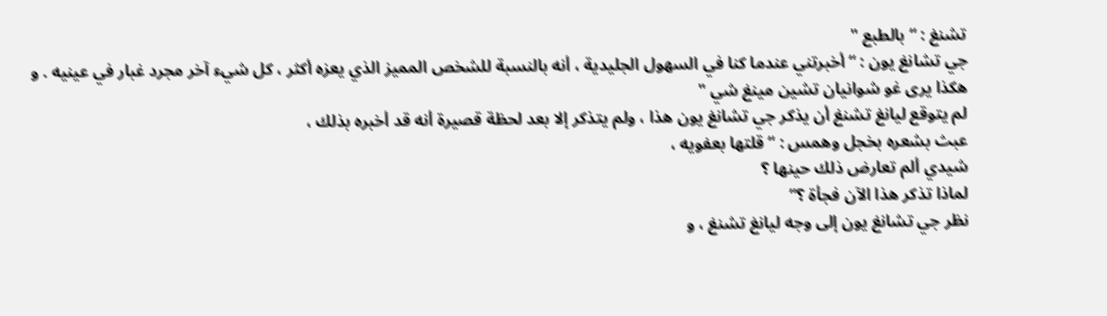تشنغ : “ بالطبع "
جي تشانغ يون : “ أخبرتني عندما كنا في السهول الجليدية ، أنه بالنسبة للشخص المميز الذي يعزه أكثر ، كل شيء آخر مجرد غبار في عينيه . و هكذا يرى غو شوانيان تشين مينغ شي "
لم يتوقع ليانغ تشنغ أن يذكر جي تشانغ يون هذا ، ولم يتذكر إلا بعد لحظة قصيرة أنه قد أخبره بذلك ،
عبث بشعره بخجل وهمس : “ قلتها بعفويه ،
شيدي ألم تعارض ذلك حينها ؟
لماذا تذكر هذا الآن فجأة ؟”
نظر جي تشانغ يون إلى وجه ليانغ تشنغ ، و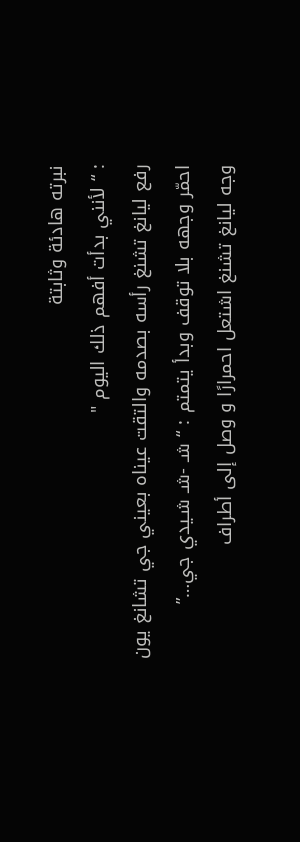نبرته هادئة وثابتة
: “ لأنني بدأت أفهم ذلك اليوم "
رفع ليانغ تشنغ رأسه بصدمه والتقت عيناه بعيني جي تشانغ يون
احمّر وجهه بلا توقف وبدأ يتمتم : “ شـ -شـ شـيدي جي…”
وجه ليانغ تشنغ اشتعل احمرارًا و وصل إلى أطراف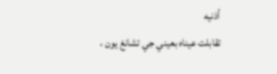أذنيه
تقابلت عيناه بعيني جي تشانغ يون ،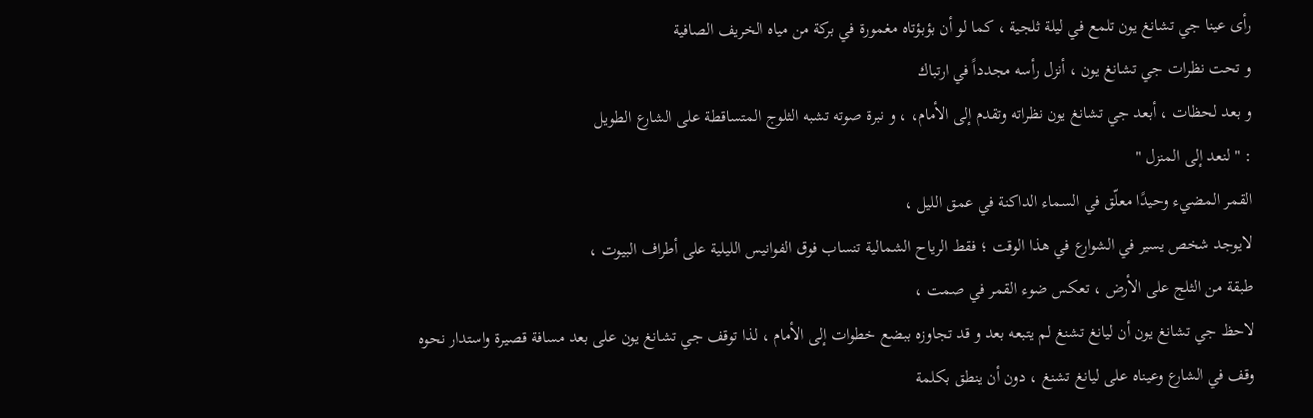رأى عينا جي تشانغ يون تلمع في ليلة ثلجية ، كما لو أن بؤبؤتاه مغمورة في بركة من مياه الخريف الصافية
و تحت نظرات جي تشانغ يون ، أنزل رأسه مجدداً في ارتباك
و بعد لحظات ، أبعد جي تشانغ يون نظراته وتقدم إلى الأمام، ، و نبرة صوته تشبه الثلوج المتساقطة على الشارع الطويل
: " لنعد إلى المنزل "
القمر المضيء وحيدًا معلّق في السماء الداكنة في عمق الليل ،
لايوجد شخص يسير في الشوارع في هذا الوقت ؛ فقط الرياح الشمالية تنساب فوق الفوانيس الليلية على أطراف البيوت ،
طبقة من الثلج على الأرض ، تعكس ضوء القمر في صمت ،
لاحظ جي تشانغ يون أن ليانغ تشنغ لم يتبعه بعد و قد تجاوزه ببضع خطوات إلى الأمام ، لذا توقف جي تشانغ يون على بعد مسافة قصيرة واستدار نحوه
وقف في الشارع وعيناه على ليانغ تشنغ ، دون أن ينطق بكلمة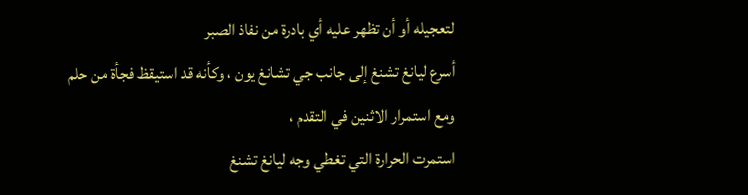لتعجيله أو أن تظهر عليه أي بادرة من نفاذ الصبر
أسرع ليانغ تشنغ إلى جانب جي تشانغ يون ، وكأنه قد استيقظ فجأة من حلم
ومع استمرار الاثنين في التقدم ،
استمرت الحرارة التي تغطي وجه ليانغ تشنغ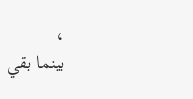،
بينما بقي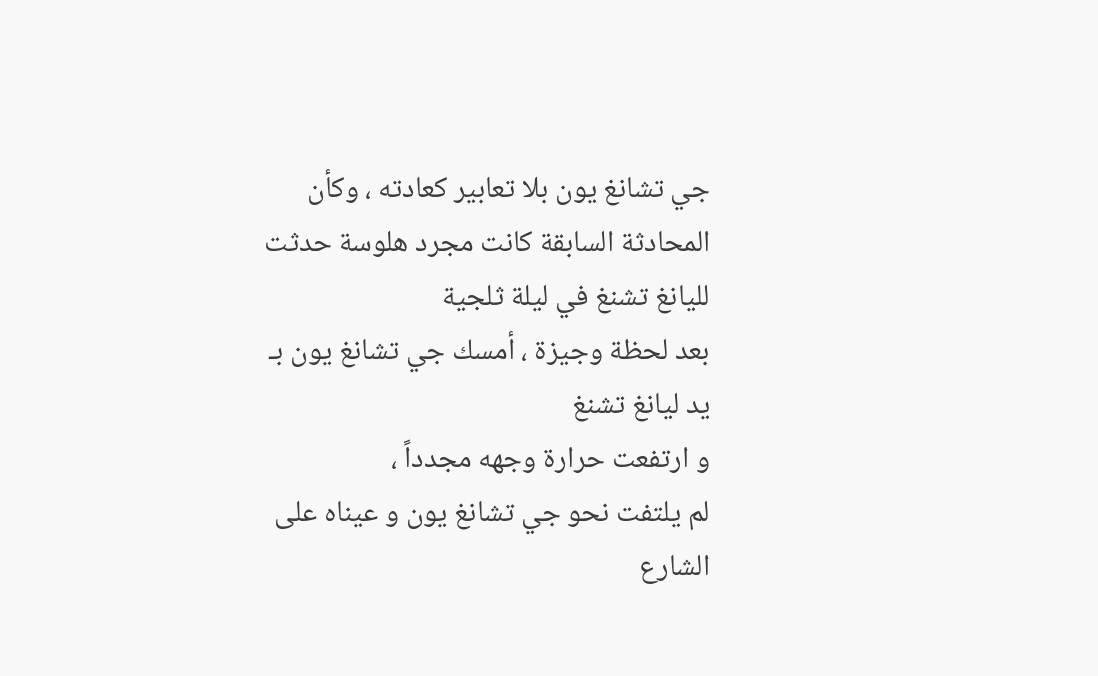جي تشانغ يون بلا تعابير كعادته ، وكأن المحادثة السابقة كانت مجرد هلوسة حدثت لليانغ تشنغ في ليلة ثلجية
بعد لحظة وجيزة ، أمسك جي تشانغ يون بـ يد ليانغ تشنغ
و ارتفعت حرارة وجهه مجدداً ،
لم يلتفت نحو جي تشانغ يون و عيناه على الشارع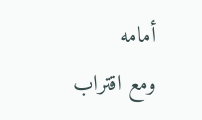أمامه
ومع اقتراب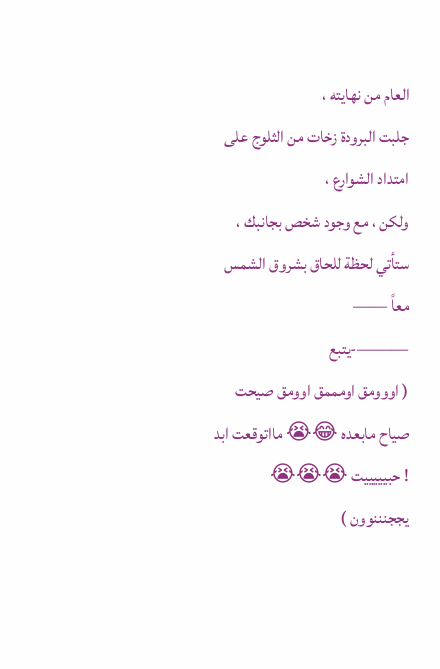العام من نهايته ،
جلبت البرودة زخات من الثلوج على امتداد الشوارع ،
ولكن ، مع وجود شخص بجانبك ،
ستأتي لحظة للحاق بشروق الشمس معاً ——
———-يتبع
( اووومق اومممق اوومق صيحت صياح مابعده 😂😭 مااتوقعت ابد ! حبيييييت 😭😭😭 يججنننوون )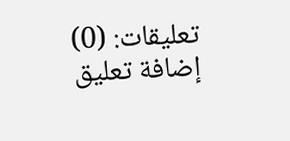تعليقات: (0) إضافة تعليق